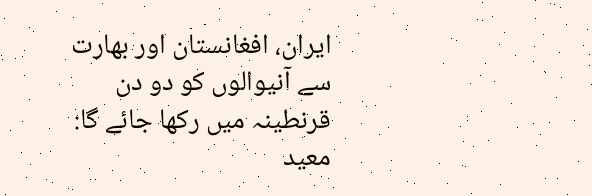ایران، افغانستان اور بھارت سے آنیوالوں کو دو دن قرنطینہ میں رکھا جائے گا: معید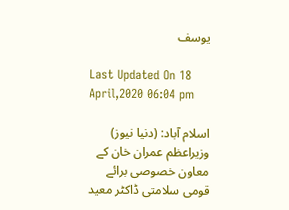یوسف

Last Updated On 18 April,2020 06:04 pm

اسلام آباد: (دنیا نیوز) وزیراعظم عمران خان کے معاون خصوصی برائے قومی سلامتی ڈاکٹر معید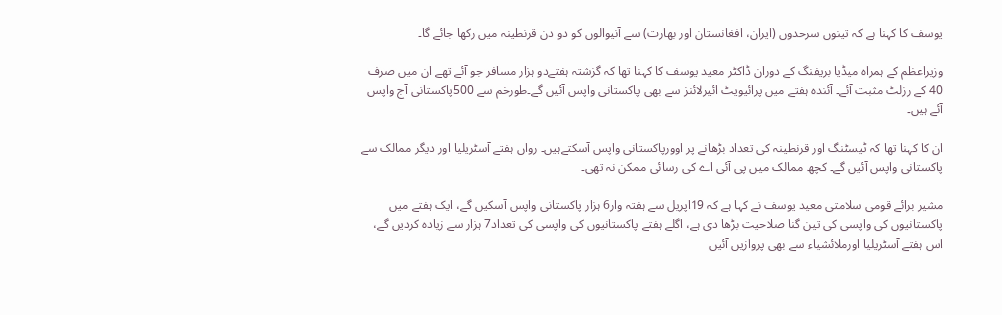یوسف کا کہنا ہے کہ تینوں سرحدوں (ایران، افغانستان اور بھارت) سے آنیوالوں کو دو دن قرنطینہ میں رکھا جائے گا۔

وزیراعظم کے ہمراہ میڈیا بریفنگ کے دوران ڈاکٹر معید یوسف کا کہنا تھا کہ گزشتہ ہفتےدو ہزار مسافر جو آئے تھے ان میں صرف 40 کے رزلٹ مثبت آئے۔ آئندہ ہفتے میں پرائیویٹ ائیرلائنز سے بھی پاکستانی واپس آئیں گے۔طورخم سے 500پاکستانی آج واپس آئے ہیں۔

ان کا کہنا تھا کہ ٹیسٹنگ اور قرنطینہ کی تعداد بڑھانے پر اوورپاکستانی واپس آسکتےہیں۔ رواں ہفتے آسٹریلیا اور دیگر ممالک سے پاکستانی واپس آئیں گے۔ کچھ ممالک میں پی آئی اے کی رسائی ممکن نہ تھی۔

مشیر برائے قومی سلامتی معید یوسف نے کہا ہے کہ 19اپریل سے ہفتہ وار6 ہزار پاکستانی واپس آسکیں گے، ایک ہفتے میں پاکستانیوں کی واپسی کی تین گنا صلاحیت بڑھا دی ہے، اگلے ہفتے پاکستانیوں کی واپسی کی تعداد7 ہزار سے زیادہ کردیں گے، اس ہفتے آسٹریلیا اورملائشیاء سے بھی پروازیں آئیں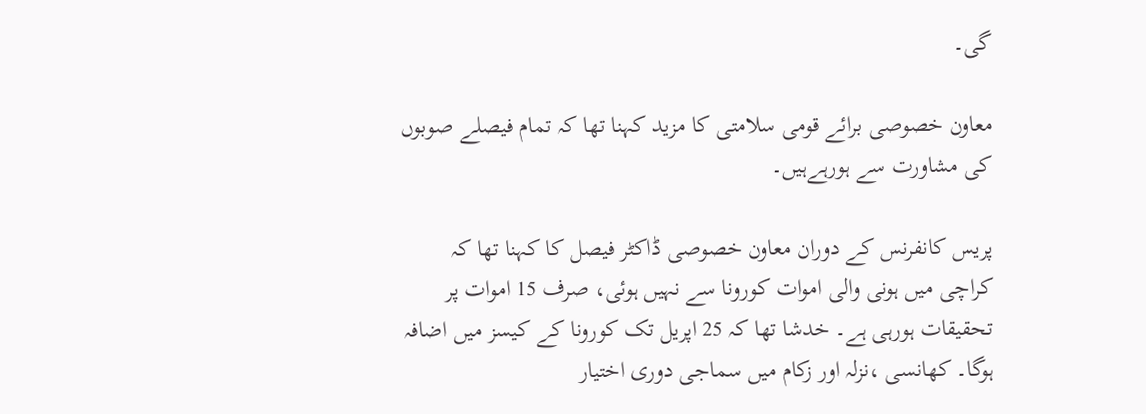گی۔

معاون خصوصی برائے قومی سلامتی کا مزید کہنا تھا کہ تمام فیصلے صوبوں کی مشاورت سے ہورہےہیں۔

پریس کانفرنس کے دوران معاون خصوصی ڈاکٹر فیصل کا کہنا تھا کہ کراچی میں ہونی والی اموات کورونا سے نہیں ہوئی، صرف 15 اموات پر تحقیقات ہورہی ہے۔ خدشا تھا کہ 25 اپریل تک کورونا کے کیسز میں اضافہ ہوگا۔ کھانسی ،نزلہ اور زکام میں سماجی دوری اختیار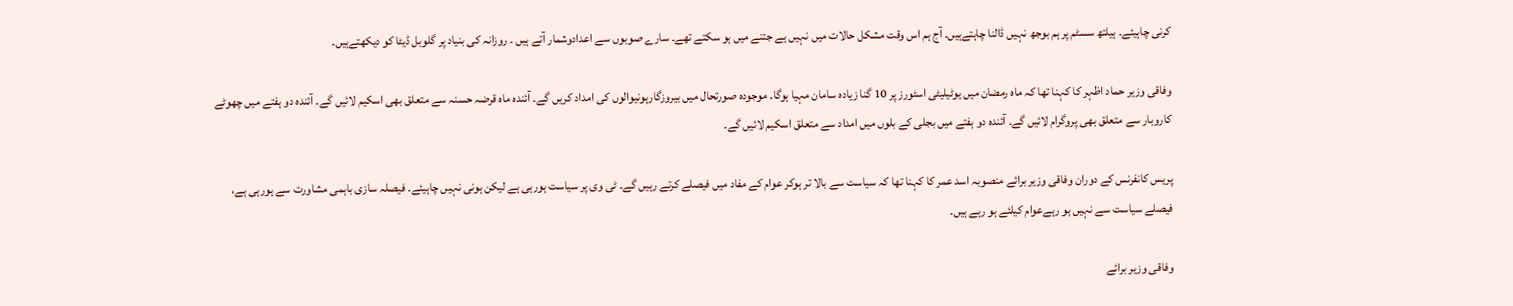کرنی چاہیئے۔ ہیلتھ سسٹم پر ہم بوجھ نہیں ڈالنا چاہتےہیں۔ آج ہم اس وقت مشکل حالات میں نہیں ہے جتنے میں ہو سکتے تھے۔ سارے صوبوں سے اعدادوشمار آتے ہیں ۔ روزانہ کی بنیاد پر گلوبل ڈیٹا کو دیکھتےہیں۔

وفاقی وزیر حماد اظہر کا کہنا تھا کہ ماہ رمضان میں یوٹیلیٹی اسٹورز پر 10 گنا زیادہ سامان مہیا ہوگا۔ موجودہ صورتحال میں بیروزگارہونیوالوں کی امداد کریں گے۔ آئندہ ماہ قرضہ حسنہ سے متعلق بھی اسکیم لائیں گے۔ آئندہ دو ہفتے میں چھوٹے کاروبار سے متعلق بھی پروگرام لائیں گے۔ آئندہ دو ہفتے میں بجلی کے بلوں میں امداد سے متعلق اسکیم لائیں گے۔

پریس کانفرنس کے دوران وفاقی وزیر برائے منصوبہ اسد عمر کا کہنا تھا کہ سیاست سے بالا تر ہوکر عوام کے مفاد میں فیصلے کرتے رہیں گے۔ ٹی وی پر سیاست ہورہی ہے لیکن ہونی نہیں چاہیئے۔ فیصلہ سازی باہمی مشاورت سے ہورہی ہے، فیصلے سیاست سے نہیں ہو رہےعوام کیلئے ہو رہے ہیں۔

وفاقی وزیر برائے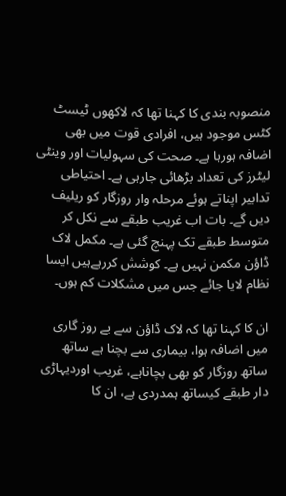منصوبہ بندی کا کہنا تھا کہ لاکھوں ٹیسٹ کٹس موجود ہیں، افرادی قوت میں بھی اضافہ ہورہا ہے۔ صحت کی سہولیات اور وینٹی لیٹرز کی تعداد بڑھائی جارہی ہے۔ احتیاطی تدابیر اپناتے ہوئے مرحلہ وار روزگار کو ریلیف دیں گے۔ بات اب غریب طبقے سے نکل کر متوسط طبقے تک پہنچ گئی ہے۔ مکمل لاک ڈاؤن مکمن نہیں ہے۔ کوشش کررہےہیں ایسا نظام لایا جائے جس میں مشکلات کم ہوں۔

ان کا کہنا تھا کہ لاک ڈاؤن سے بے روز گاری میں اضافہ ہوا، بیماری سے بچنا ہے ساتھ ساتھ روزگار کو بھی بچاناہے، غریب اوردیہاڑی دار طبقے کیساتھ ہمدردی ہے، ان کا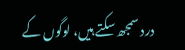درد سمجھ سکتے ہیں، لوگوں کے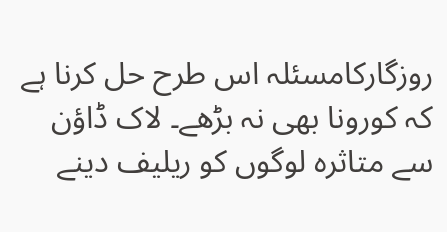روزگارکامسئلہ اس طرح حل کرنا ہے کہ کورونا بھی نہ بڑھے۔ لاک ڈاؤن سے متاثرہ لوگوں کو ریلیف دینے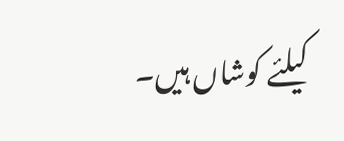کیلئے کوشاں ہیں۔